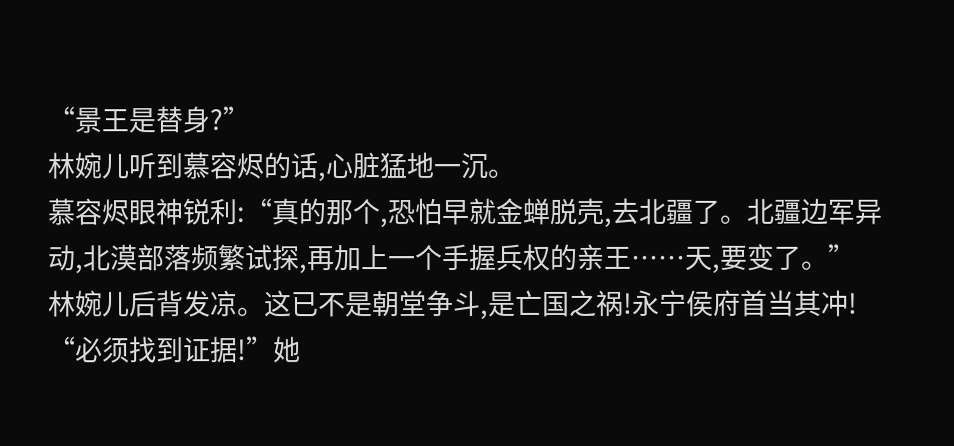“景王是替身?”
林婉儿听到慕容烬的话,心脏猛地一沉。
慕容烬眼神锐利:“真的那个,恐怕早就金蝉脱壳,去北疆了。北疆边军异动,北漠部落频繁试探,再加上一个手握兵权的亲王……天,要变了。”
林婉儿后背发凉。这已不是朝堂争斗,是亡国之祸!永宁侯府首当其冲!
“必须找到证据!”她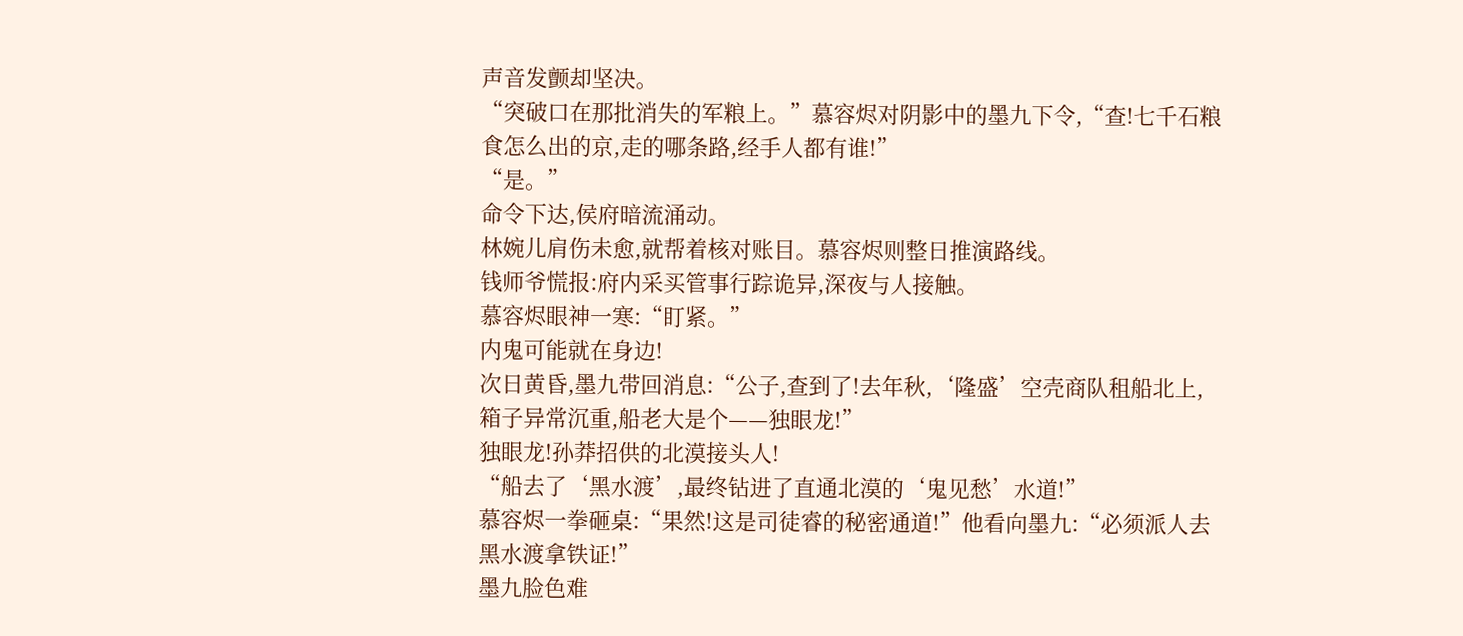声音发颤却坚决。
“突破口在那批消失的军粮上。”慕容烬对阴影中的墨九下令,“查!七千石粮食怎么出的京,走的哪条路,经手人都有谁!”
“是。”
命令下达,侯府暗流涌动。
林婉儿肩伤未愈,就帮着核对账目。慕容烬则整日推演路线。
钱师爷慌报:府内采买管事行踪诡异,深夜与人接触。
慕容烬眼神一寒:“盯紧。”
内鬼可能就在身边!
次日黄昏,墨九带回消息:“公子,查到了!去年秋,‘隆盛’空壳商队租船北上,箱子异常沉重,船老大是个——独眼龙!”
独眼龙!孙莽招供的北漠接头人!
“船去了‘黑水渡’,最终钻进了直通北漠的‘鬼见愁’水道!”
慕容烬一拳砸桌:“果然!这是司徒睿的秘密通道!”他看向墨九:“必须派人去黑水渡拿铁证!”
墨九脸色难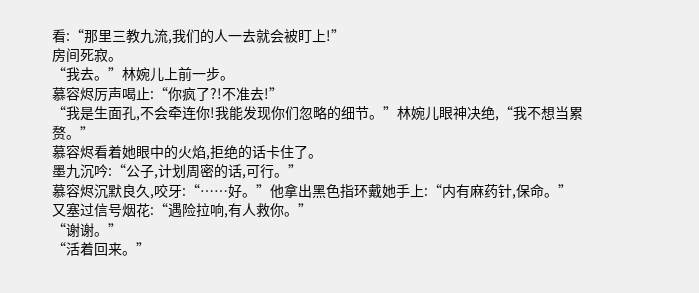看:“那里三教九流,我们的人一去就会被盯上!”
房间死寂。
“我去。”林婉儿上前一步。
慕容烬厉声喝止:“你疯了?!不准去!”
“我是生面孔,不会牵连你!我能发现你们忽略的细节。”林婉儿眼神决绝,“我不想当累赘。”
慕容烬看着她眼中的火焰,拒绝的话卡住了。
墨九沉吟:“公子,计划周密的话,可行。”
慕容烬沉默良久,咬牙:“……好。”他拿出黑色指环戴她手上:“内有麻药针,保命。”又塞过信号烟花:“遇险拉响,有人救你。”
“谢谢。”
“活着回来。”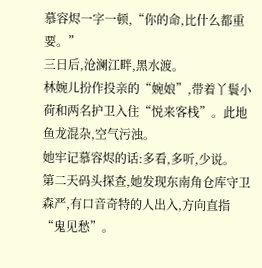慕容烬一字一顿,“你的命,比什么都重要。”
三日后,沧澜江畔,黑水渡。
林婉儿扮作投亲的“婉娘”,带着丫鬟小荷和两名护卫入住“悦来客栈”。此地鱼龙混杂,空气污浊。
她牢记慕容烬的话:多看,多听,少说。
第二天码头探查,她发现东南角仓库守卫森严,有口音奇特的人出入,方向直指“鬼见愁”。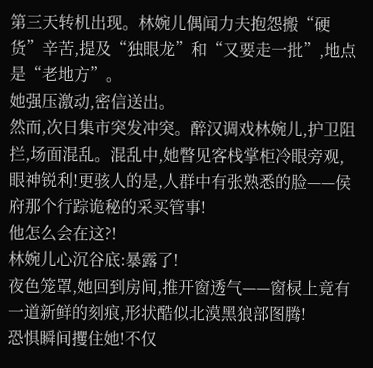第三天转机出现。林婉儿偶闻力夫抱怨搬“硬货”辛苦,提及“独眼龙”和“又要走一批”,地点是“老地方”。
她强压激动,密信送出。
然而,次日集市突发冲突。醉汉调戏林婉儿,护卫阻拦,场面混乱。混乱中,她瞥见客栈掌柜冷眼旁观,眼神锐利!更骇人的是,人群中有张熟悉的脸——侯府那个行踪诡秘的采买管事!
他怎么会在这?!
林婉儿心沉谷底:暴露了!
夜色笼罩,她回到房间,推开窗透气——窗棂上竟有一道新鲜的刻痕,形状酷似北漠黑狼部图腾!
恐惧瞬间攫住她!不仅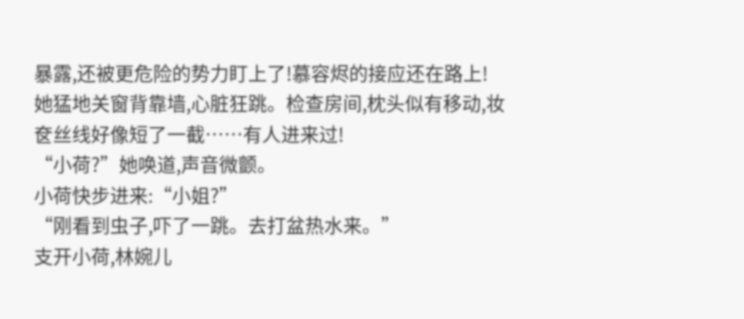暴露,还被更危险的势力盯上了!慕容烬的接应还在路上!
她猛地关窗背靠墙,心脏狂跳。检查房间,枕头似有移动,妆奁丝线好像短了一截……有人进来过!
“小荷?”她唤道,声音微颤。
小荷快步进来:“小姐?”
“刚看到虫子,吓了一跳。去打盆热水来。”
支开小荷,林婉儿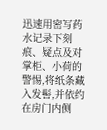迅速用密写药水记录下刻痕、疑点及对掌柜、小荷的警惕,将纸条藏入发髻,并依约在房门内侧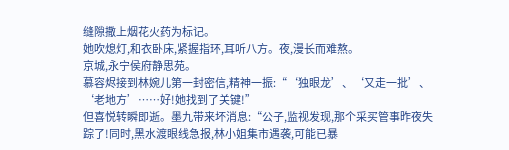缝隙撒上烟花火药为标记。
她吹熄灯,和衣卧床,紧握指环,耳听八方。夜,漫长而难熬。
京城,永宁侯府静思苑。
慕容烬接到林婉儿第一封密信,精神一振:“‘独眼龙’、‘又走一批’、‘老地方’……好!她找到了关键!”
但喜悦转瞬即逝。墨九带来坏消息:“公子,监视发现,那个采买管事昨夜失踪了!同时,黑水渡眼线急报,林小姐集市遇袭,可能已暴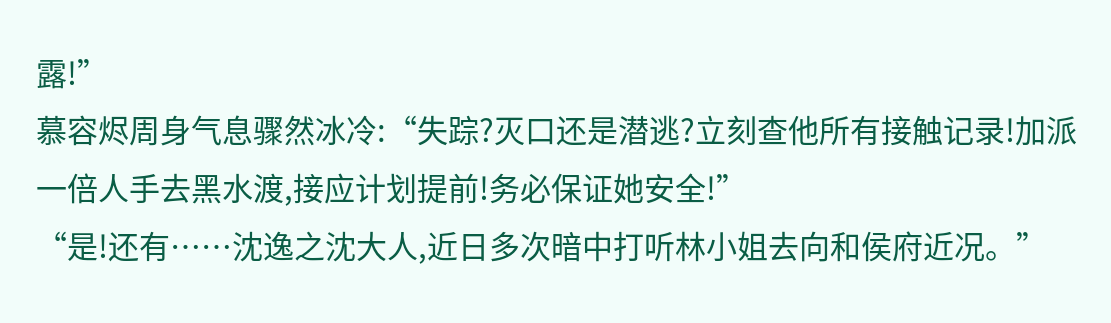露!”
慕容烬周身气息骤然冰冷:“失踪?灭口还是潜逃?立刻查他所有接触记录!加派一倍人手去黑水渡,接应计划提前!务必保证她安全!”
“是!还有……沈逸之沈大人,近日多次暗中打听林小姐去向和侯府近况。”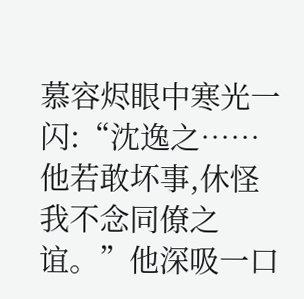慕容烬眼中寒光一闪:“沈逸之……他若敢坏事,休怪我不念同僚之谊。”他深吸一口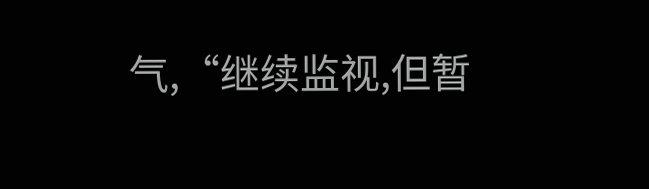气,“继续监视,但暂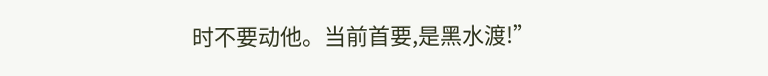时不要动他。当前首要,是黑水渡!”